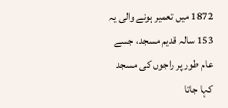1872 میں تعمیر ہونے والی یہ 153 سالہ قدیم مسجد، جسے عام طور پر راجوں کی مسجد کہا جاتا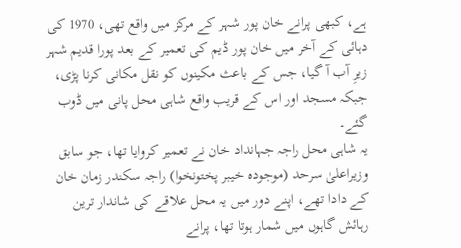ہے، کبھی پرانے خان پور شہر کے مرکز میں واقع تھی، 1970 کی دہائی کے آخر میں خان پور ڈیم کی تعمیر کے بعد پورا قدیم شہر زیرِ آب آ گیا، جس کے باعث مکینوں کو نقل مکانی کرنا پڑی، جبکہ مسجد اور اس کے قریب واقع شاہی محل پانی میں ڈوب گئے۔
یہ شاہی محل راجہ جہانداد خان نے تعمیر کروایا تھا، جو سابق وزیراعلیٰ سرحد (موجودہ خیبر پختونخوا) راجہ سکندر زمان خان کے دادا تھے، اپنے دور میں یہ محل علاقے کی شاندار ترین رہائش گاہوں میں شمار ہوتا تھا، پرانے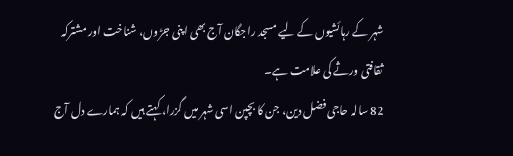شہر کے رہائشیوں کے لیے مسجد راجگان آج بھی اپنی جڑوں، شناخت اور مشترکہ ثقافتی ورثے کی علامت ہے۔
82 سالہ حاجی فضل دین، جن کا بچپن اسی شہر میں گزرا، کہتے ہیں کہ ہمارے دل آج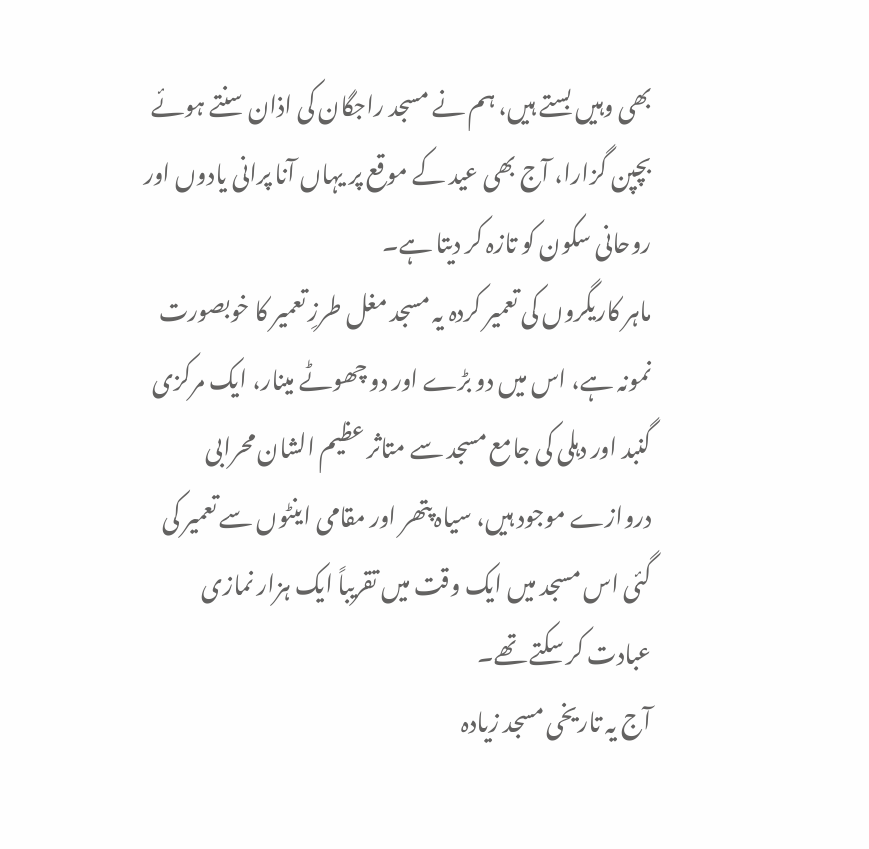بھی وہیں بستے ہیں، ہم نے مسجد راجگان کی اذان سنتے ہوئے بچپن گزارا، آج بھی عید کے موقع پر یہاں آنا پرانی یادوں اور روحانی سکون کو تازہ کر دیتا ہے۔
ماہر کاریگروں کی تعمیر کردہ یہ مسجد مغل طرزِ تعمیر کا خوبصورت نمونہ ہے، اس میں دو بڑے اور دو چھوٹے مینار، ایک مرکزی گنبد اور دہلی کی جامع مسجد سے متاثر عظیم الشان محرابی دروازے موجود ہیں، سیاہ پتھر اور مقامی اینٹوں سے تعمیر کی گئی اس مسجد میں ایک وقت میں تقریباً ایک ہزار نمازی عبادت کر سکتے تھے۔
آج یہ تاریخی مسجد زیادہ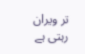تر ویران رہتی ہے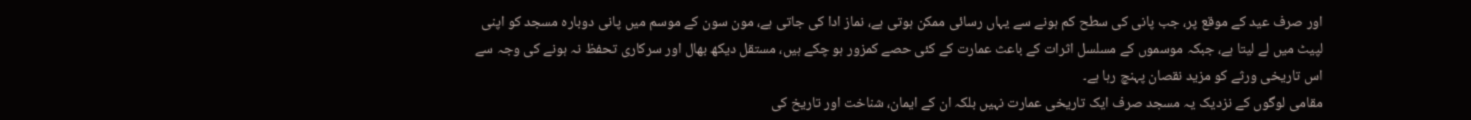اور صرف عید کے موقع پر، جب پانی کی سطح کم ہونے سے یہاں رسائی ممکن ہوتی ہے، نماز ادا کی جاتی ہے، مون سون کے موسم میں پانی دوبارہ مسجد کو اپنی لپیٹ میں لے لیتا ہے، جبکہ موسموں کے مسلسل اثرات کے باعث عمارت کے کئی حصے کمزور ہو چکے ہیں، مستقل دیکھ بھال اور سرکاری تحفظ نہ ہونے کی وجہ سے اس تاریخی ورثے کو مزید نقصان پہنچ رہا ہے۔
مقامی لوگوں کے نزدیک یہ مسجد صرف ایک تاریخی عمارت نہیں بلکہ ان کے ایمان، شناخت اور تاریخ کی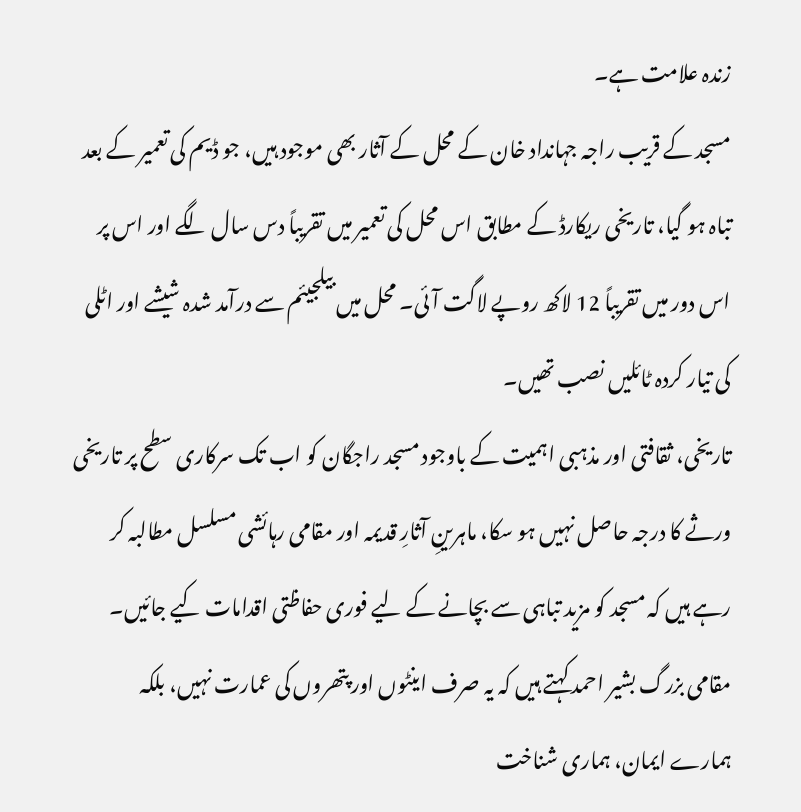زندہ علامت ہے۔
مسجد کے قریب راجہ جہانداد خان کے محل کے آثار بھی موجود ہیں، جو ڈیم کی تعمیر کے بعد تباہ ہو گیا، تاریخی ریکارڈ کے مطابق اس محل کی تعمیر میں تقریباً دس سال لگے اور اس پر اس دور میں تقریباً 12 لاکھ روپے لاگت آئی۔ محل میں بیلجیئم سے درآمد شدہ شیشے اور اٹلی کی تیار کردہ ٹائلیں نصب تھیں۔
تاریخی، ثقافتی اور مذہبی اہمیت کے باوجود مسجد راجگان کو اب تک سرکاری سطح پر تاریخی ورثے کا درجہ حاصل نہیں ہو سکا، ماہرینِ آثارِ قدیمہ اور مقامی رہائشی مسلسل مطالبہ کر رہے ہیں کہ مسجد کو مزید تباہی سے بچانے کے لیے فوری حفاظتی اقدامات کیے جائیں۔
مقامی بزرگ بشیر احمد کہتے ہیں کہ یہ صرف اینٹوں اور پتھروں کی عمارت نہیں، بلکہ ہمارے ایمان، ہماری شناخت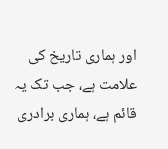اور ہماری تاریخ کی علامت ہے، جب تک یہ قائم ہے، ہماری برادری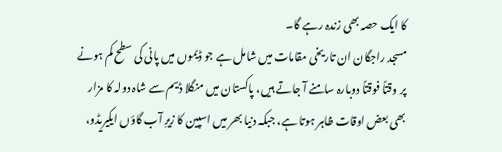کا ایک حصہ بھی زندہ رہے گا۔
مسجد راجگان ان تاریخی مقامات میں شامل ہے جو ڈیموں میں پانی کی سطح کم ہونے پر وقتاً فوقتاً دوبارہ سامنے آ جاتے ہیں، پاکستان میں منگلا ڈیم سے شاہ دولہ کا مزار بھی بعض اوقات ظاہر ہوتا ہے، جبکہ دنیا بھر میں اسپین کا زیرِ آب گاؤں ایکیریڈو،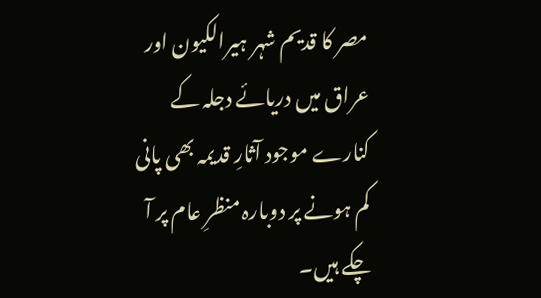مصر کا قدیم شہر ہیرالکیون اور عراق میں دریائے دجلہ کے کنارے موجود آثارِ قدیمہ بھی پانی کم ہونے پر دوبارہ منظرِ عام پر آ چکے ہیں۔